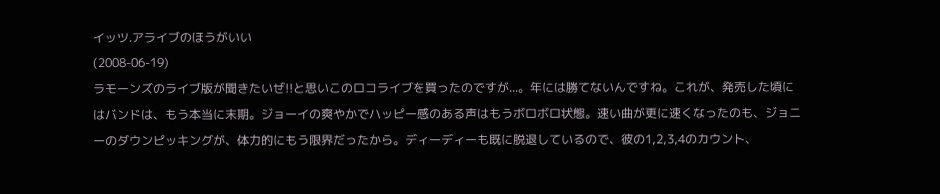イッツ.アライブのほうがいい
(2008-06-19)
ラモーンズのライブ版が聞きたいぜ!!と思いこのロコライブを買ったのですが...。年には勝てないんですね。これが、発売した頃にはバンドは、もう本当に末期。ジョーイの爽やかでハッピー感のある声はもうボロボロ状態。速い曲が更に速くなったのも、ジョニーのダウンピッキングが、体力的にもう限界だったから。ディーディーも既に脱退しているので、彼の1,2,3,4のカウント、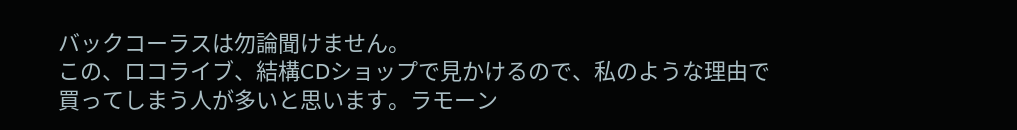バックコーラスは勿論聞けません。
この、ロコライブ、結構CDショップで見かけるので、私のような理由で買ってしまう人が多いと思います。ラモーン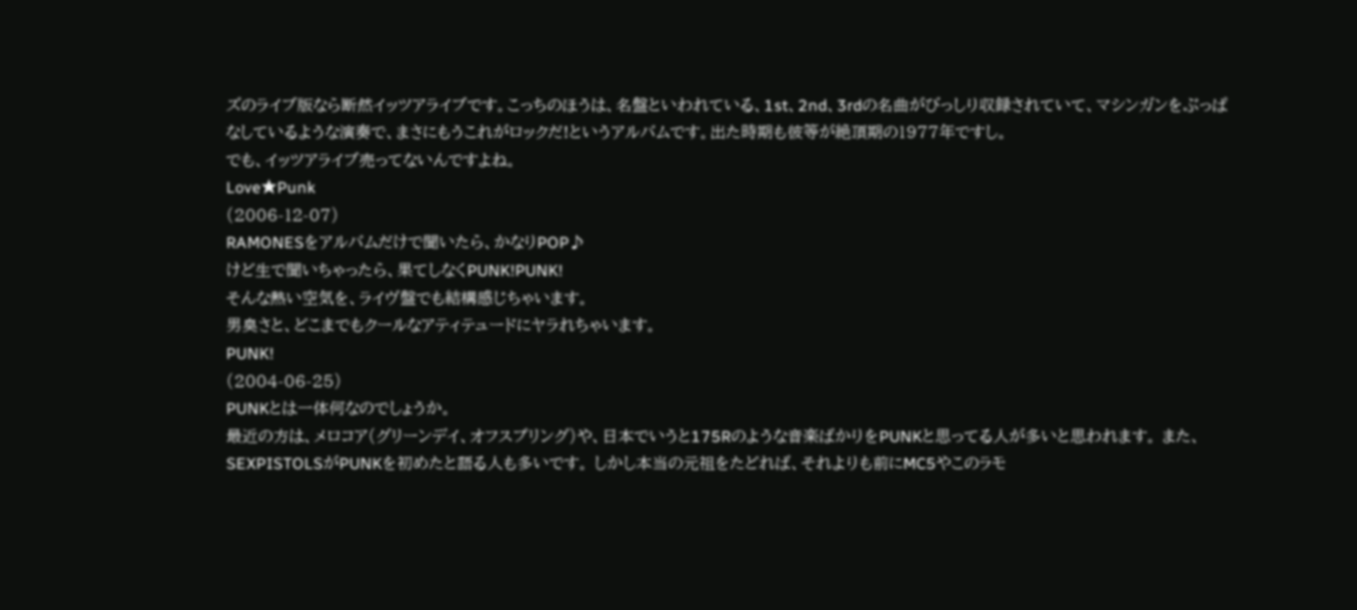ズのライブ版なら断然イッツアライブです。こっちのほうは、名盤といわれている、1st、2nd、3rdの名曲がびっしり収録されていて、マシンガンをぶっぱなしているような演奏で、まさにもうこれがロックだ!というアルバムです。出た時期も彼等が絶頂期の1977年ですし。
でも、イッツアライブ売ってないんですよね。
Love★Punk
(2006-12-07)
RAMONESをアルバムだけで聞いたら、かなりPOP♪
けど生で聞いちゃったら、果てしなくPUNK!PUNK!
そんな熱い空気を、ライヴ盤でも結構感じちゃいます。
男臭さと、どこまでもクールなアティテュードにヤラれちゃいます。
PUNK!
(2004-06-25)
PUNKとは一体何なのでしょうか。
最近の方は、メロコア(グリーンデイ、オフスプリング)や、日本でいうと175Rのような音楽ばかりをPUNKと思ってる人が多いと思われます。 また、SEXPISTOLSがPUNKを初めたと語る人も多いです。 しかし本当の元祖をたどれば、それよりも前にMC5やこのラモ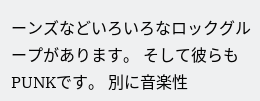ーンズなどいろいろなロックグループがあります。 そして彼らもPUNKです。 別に音楽性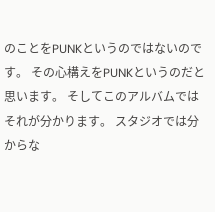のことをPUNKというのではないのです。 その心構えをPUNKというのだと思います。 そしてこのアルバムではそれが分かります。 スタジオでは分からな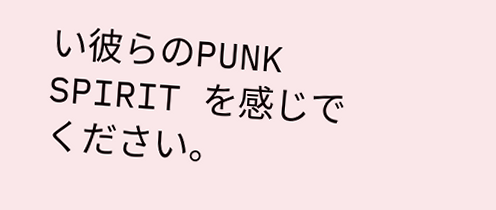い彼らのPUNK SPIRIT を感じでください。